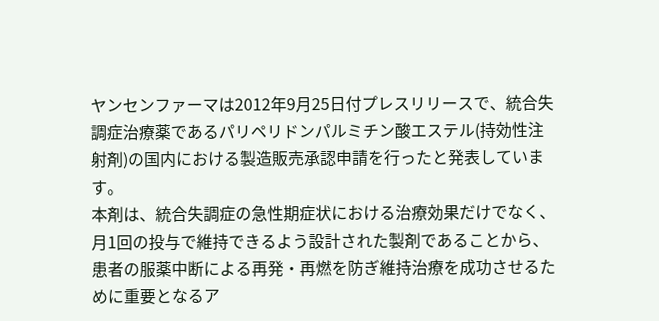ヤンセンファーマは2012年9月25日付プレスリリースで、統合失調症治療薬であるパリペリドンパルミチン酸エステル(持効性注射剤)の国内における製造販売承認申請を行ったと発表しています。
本剤は、統合失調症の急性期症状における治療効果だけでなく、月1回の投与で維持できるよう設計された製剤であることから、患者の服薬中断による再発・再燃を防ぎ維持治療を成功させるために重要となるア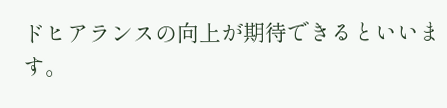ドヒアランスの向上が期待できるといいます。